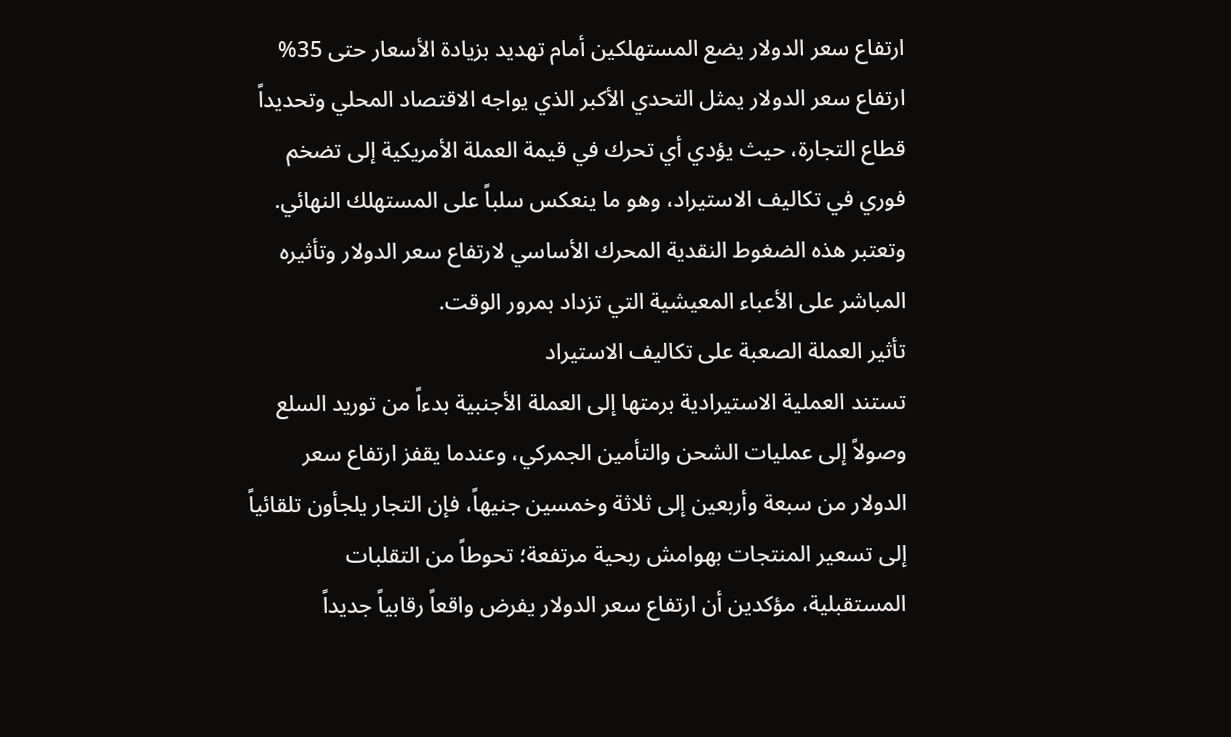ارتفاع سعر الدولار يضع المستهلكين أمام تهديد بزيادة الأسعار حتى 35%
ارتفاع سعر الدولار يمثل التحدي الأكبر الذي يواجه الاقتصاد المحلي وتحديداً قطاع التجارة، حيث يؤدي أي تحرك في قيمة العملة الأمريكية إلى تضخم فوري في تكاليف الاستيراد، وهو ما ينعكس سلباً على المستهلك النهائي. وتعتبر هذه الضغوط النقدية المحرك الأساسي لارتفاع سعر الدولار وتأثيره المباشر على الأعباء المعيشية التي تزداد بمرور الوقت.
تأثير العملة الصعبة على تكاليف الاستيراد
تستند العملية الاستيرادية برمتها إلى العملة الأجنبية بدءاً من توريد السلع وصولاً إلى عمليات الشحن والتأمين الجمركي، وعندما يقفز ارتفاع سعر الدولار من سبعة وأربعين إلى ثلاثة وخمسين جنيهاً، فإن التجار يلجأون تلقائياً إلى تسعير المنتجات بهوامش ربحية مرتفعة؛ تحوطاً من التقلبات المستقبلية، مؤكدين أن ارتفاع سعر الدولار يفرض واقعاً رقابياً جديداً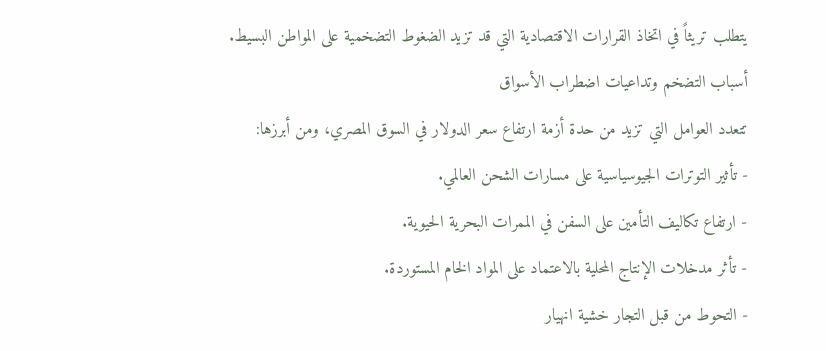يتطلب تريثاً في اتخاذ القرارات الاقتصادية التي قد تزيد الضغوط التضخمية على المواطن البسيط.
أسباب التضخم وتداعيات اضطراب الأسواق
تتعدد العوامل التي تزيد من حدة أزمة ارتفاع سعر الدولار في السوق المصري، ومن أبرزها:
- تأثير التوترات الجيوسياسية على مسارات الشحن العالمي.
- ارتفاع تكاليف التأمين على السفن في الممرات البحرية الحيوية.
- تأثر مدخلات الإنتاج المحلية بالاعتماد على المواد الخام المستوردة.
- التحوط من قبل التجار خشية انهيار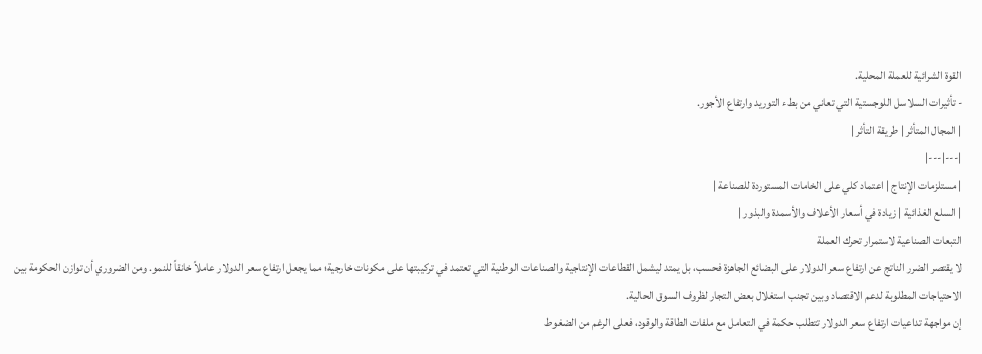القوة الشرائية للعملة المحلية.
- تأثيرات السلاسل اللوجستية التي تعاني من بطء التوريد وارتفاع الأجور.
| المجال المتأثر | طريقة التأثر |
|---|---|
| مستلزمات الإنتاج | اعتماد كلي على الخامات المستوردة للصناعة |
| السلع الغذائية | زيادة في أسعار الأعلاف والأسمدة والبذور |
التبعات الصناعية لاستمرار تحرك العملة
لا يقتصر الضرر الناتج عن ارتفاع سعر الدولار على البضائع الجاهزة فحسب، بل يمتد ليشمل القطاعات الإنتاجية والصناعات الوطنية التي تعتمد في تركيبتها على مكونات خارجية؛ مما يجعل ارتفاع سعر الدولار عاملاً خانقاً للنمو. ومن الضروري أن توازن الحكومة بين الاحتياجات المطلوبة لدعم الاقتصاد وبين تجنب استغلال بعض التجار لظروف السوق الحالية.
إن مواجهة تداعيات ارتفاع سعر الدولار تتطلب حكمة في التعامل مع ملفات الطاقة والوقود، فعلى الرغم من الضغوط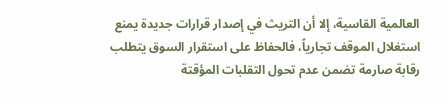العالمية القاسية، إلا أن التريث في إصدار قرارات جديدة يمنع استغلال الموقف تجارياً، فالحفاظ على استقرار السوق يتطلب رقابة صارمة تضمن عدم تحول التقلبات المؤقتة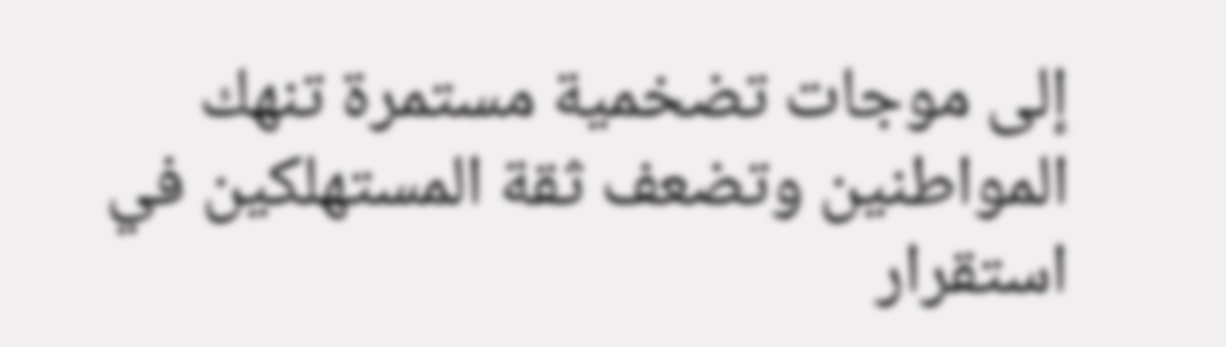إلى موجات تضخمية مستمرة تنهك المواطنين وتضعف ثقة المستهلكين في استقرار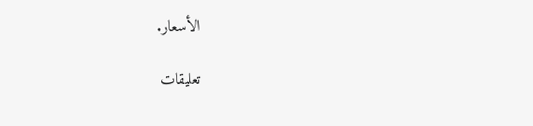الأسعار.

تعليقات